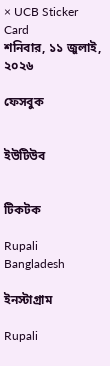× UCB Sticker Card
শনিবার, ১১ জুলাই, ২০২৬

ফেসবুক


ইউটিউব


টিকটক

Rupali Bangladesh

ইনস্টাগ্রাম

Rupali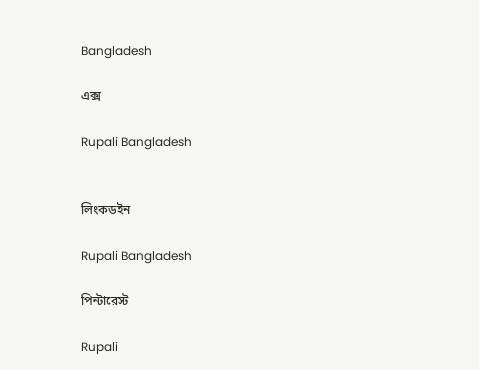Bangladesh

এক্স

Rupali Bangladesh


লিংকডইন

Rupali Bangladesh

পিন্টারেস্ট

Rupali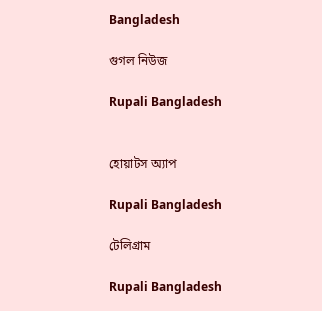Bangladesh

গুগল নিউজ

Rupali Bangladesh


হোয়াটস অ্যাপ

Rupali Bangladesh

টেলিগ্রাম

Rupali Bangladesh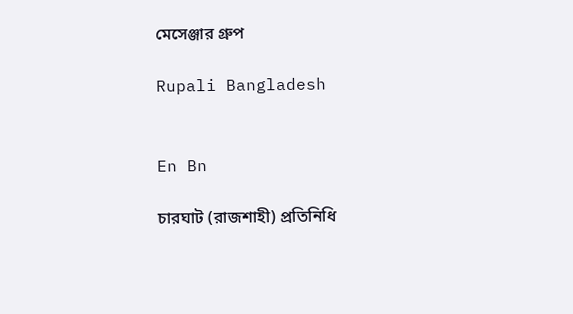মেসেঞ্জার গ্রুপ

Rupali Bangladesh


En Bn

চারঘাট (রাজশাহী) প্রতিনিধি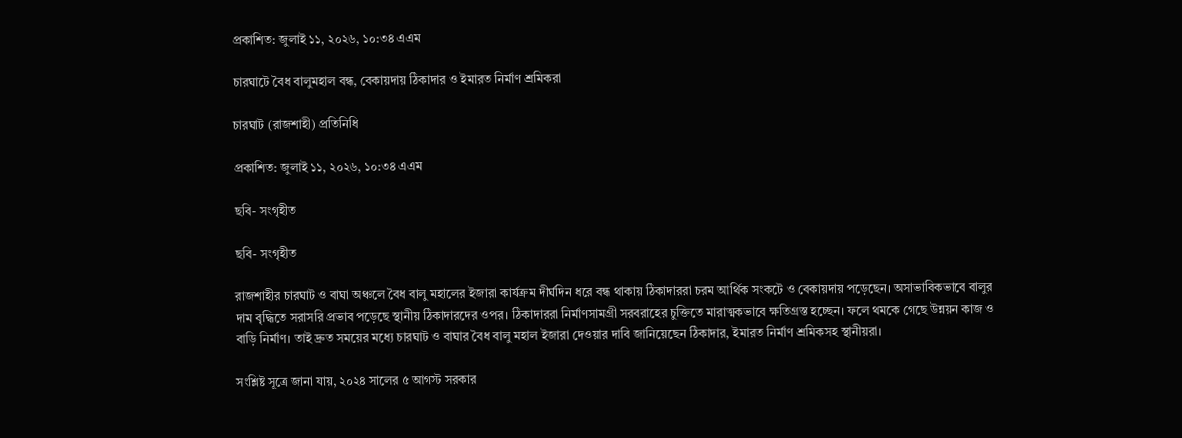প্রকাশিত: জুলাই ১১, ২০২৬, ১০:৩৪ এএম

চারঘাটে বৈধ বালুমহাল বন্ধ, বেকায়দায় ঠিকাদার ও ইমারত নির্মাণ শ্রমিকরা

চারঘাট (রাজশাহী) প্রতিনিধি

প্রকাশিত: জুলাই ১১, ২০২৬, ১০:৩৪ এএম

ছবি- সংগৃহীত

ছবি- সংগৃহীত

রাজশাহীর চারঘাট ও বাঘা অঞ্চলে বৈধ বালু মহালের ইজারা কার্যক্রম দীর্ঘদিন ধরে বন্ধ থাকায় ঠিকাদাররা চরম আর্থিক সংকটে ও বেকায়দায় পড়েছেন। অসাভাবিকভাবে বালুর দাম বৃদ্ধিতে সরাসরি প্রভাব পড়েছে স্থানীয় ঠিকাদারদের ওপর। ঠিকাদাররা নির্মাণসামগ্রী সরবরাহের চুক্তিতে মারাত্মকভাবে ক্ষতিগ্রস্ত হচ্ছেন। ফলে থমকে গেছে উন্নয়ন কাজ ও বাড়ি নির্মাণ। তাই দ্রুত সময়ের মধ্যে চারঘাট ও বাঘার বৈধ বালু মহাল ইজারা দেওয়ার দাবি জানিয়েছেন ঠিকাদার, ইমারত নির্মাণ শ্রমিকসহ স্থানীয়রা।

সংশ্লিষ্ট সূত্রে জানা যায়, ২০২৪ সালের ৫ আগস্ট সরকার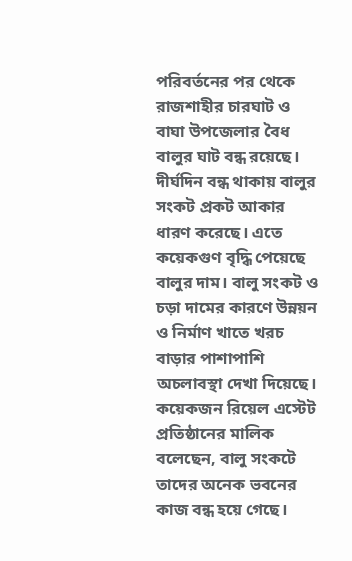পরিবর্তনের পর থেকে রাজশাহীর চারঘাট ও বাঘা উপজেলার বৈধ বালুর ঘাট বন্ধ রয়েছে। দীর্ঘদিন বন্ধ থাকায় বালুর সংকট প্রকট আকার ধারণ করেছে। এতে কয়েকগুণ বৃদ্ধি পেয়েছে বালুর দাম। বালু সংকট ও চড়া দামের কারণে উন্নয়ন ও নির্মাণ খাতে খরচ বাড়ার পাশাপাশি অচলাবস্থা দেখা দিয়েছে। কয়েকজন রিয়েল এস্টেট প্রতিষ্ঠানের মালিক বলেছেন, বালু সংকটে তাদের অনেক ভবনের কাজ বন্ধ হয়ে গেছে।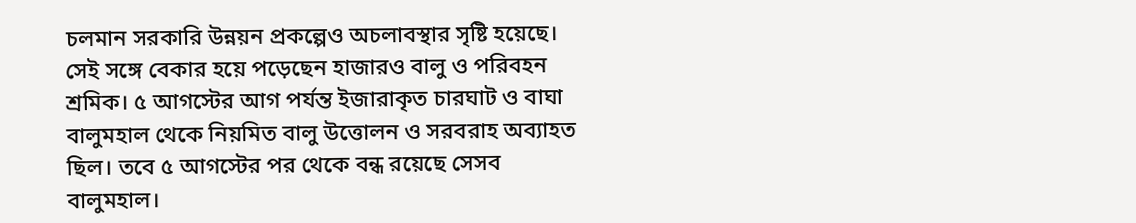চলমান সরকারি উন্নয়ন প্রকল্পেও অচলাবস্থার সৃষ্টি হয়েছে। সেই সঙ্গে বেকার হয়ে পড়েছেন হাজারও বালু ও পরিবহন শ্রমিক। ৫ আগস্টের আগ পর্যন্ত ইজারাকৃত চারঘাট ও বাঘা বালুমহাল থেকে নিয়মিত বালু উত্তোলন ও সরবরাহ অব্যাহত ছিল। তবে ৫ আগস্টের পর থেকে বন্ধ রয়েছে সেসব বালুমহাল।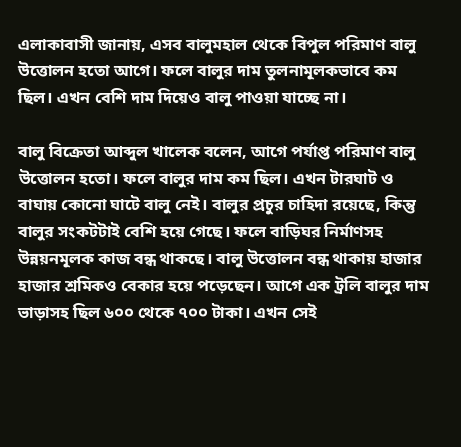এলাকাবাসী জানায়, এসব বালুমহাল থেকে বিপুল পরিমাণ বালু উত্তোলন হতো আগে। ফলে বালুর দাম তুলনামূলকভাবে কম ছিল। এখন বেশি দাম দিয়েও বালু পাওয়া যাচ্ছে না।

বালু বিক্রেতা আব্দুল খালেক বলেন, আগে পর্যাপ্ত পরিমাণ বালু উত্তোলন হতো। ফলে বালুর দাম কম ছিল। এখন টারঘাট ও বাঘায় কোনো ঘাটে বালু নেই। বালুর প্রচুর চাহিদা রয়েছে, কিন্তু বালুর সংকটটাই বেশি হয়ে গেছে। ফলে বাড়িঘর নির্মাণসহ উন্নয়নমূলক কাজ বন্ধ থাকছে। বালু উত্তোলন বন্ধ থাকায় হাজার হাজার শ্রমিকও বেকার হয়ে পড়েছেন। আগে এক ট্রলি বালুর দাম ভাড়াসহ ছিল ৬০০ থেকে ৭০০ টাকা। এখন সেই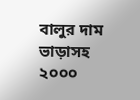বালুর দাম ভাড়াসহ ২০০০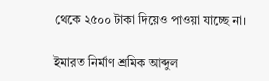থেকে ২৫০০ টাকা দিয়েও পাওয়া যাচ্ছে না।

ইমারত নির্মাণ শ্রমিক আব্দুল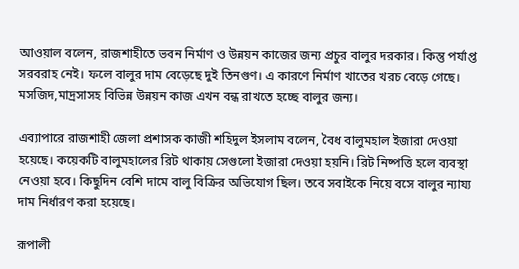আওয়াল বলেন, রাজশাহীতে ভবন নির্মাণ ও উন্নয়ন কাজের জন্য প্রচুর বালুর দরকার। কিন্তু পর্যাপ্ত সরবরাহ নেই। ফলে বালুর দাম বেড়েছে দুই তিনগুণ। এ কারণে নির্মাণ খাতের খরচ বেড়ে গেছে। মসজিদ,মাদ্রসাসহ বিভিন্ন উন্নয়ন কাজ এখন বন্ধ রাখতে হচ্ছে বালুর জন্য।

এব্যাপারে রাজশাহী জেলা প্রশাসক কাজী শহিদুল ইসলাম বলেন, বৈধ বালুমহাল ইজারা দেওয়া হয়েছে। কয়েকটি বালুমহালের রিট থাকায় সেগুলো ইজারা দেওয়া হয়নি। রিট নিষ্পত্তি হলে ব্যবস্থা নেওয়া হবে। কিছুদিন বেশি দামে বালু বিক্রির অভিযোগ ছিল। তবে সবাইকে নিয়ে বসে বালুর ন্যায্য দাম নির্ধারণ করা হয়েছে।

রূপালী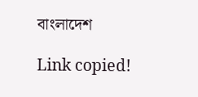বাংলাদেশ

Link copied!